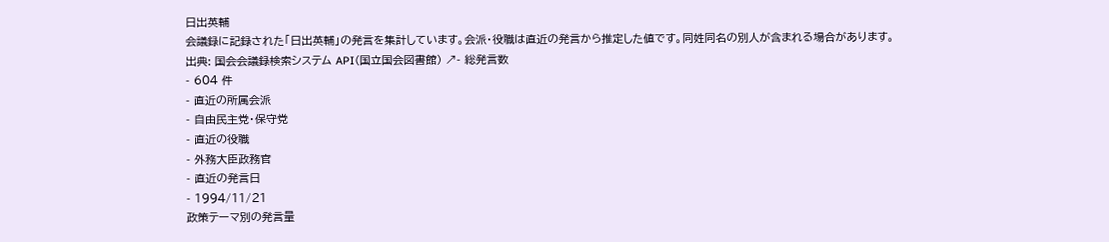日出英輔
会議録に記録された「日出英輔」の発言を集計しています。会派・役職は直近の発言から推定した値です。同姓同名の別人が含まれる場合があります。
出典: 国会会議録検索システム API(国立国会図書館) ↗- 総発言数
- 604 件
- 直近の所属会派
- 自由民主党・保守党
- 直近の役職
- 外務大臣政務官
- 直近の発言日
- 1994/11/21
政策テーマ別の発言量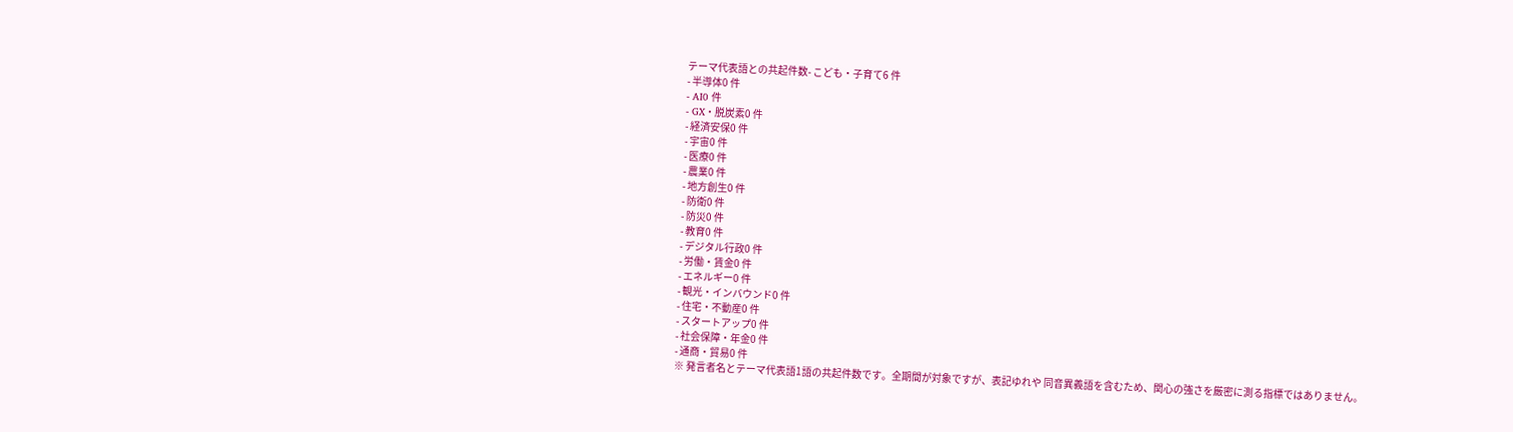テーマ代表語との共起件数- こども・子育て6 件
- 半導体0 件
- AI0 件
- GX・脱炭素0 件
- 経済安保0 件
- 宇宙0 件
- 医療0 件
- 農業0 件
- 地方創生0 件
- 防衛0 件
- 防災0 件
- 教育0 件
- デジタル行政0 件
- 労働・賃金0 件
- エネルギー0 件
- 観光・インバウンド0 件
- 住宅・不動産0 件
- スタートアップ0 件
- 社会保障・年金0 件
- 通商・貿易0 件
※ 発言者名とテーマ代表語1語の共起件数です。全期間が対象ですが、表記ゆれや 同音異義語を含むため、関心の強さを厳密に測る指標ではありません。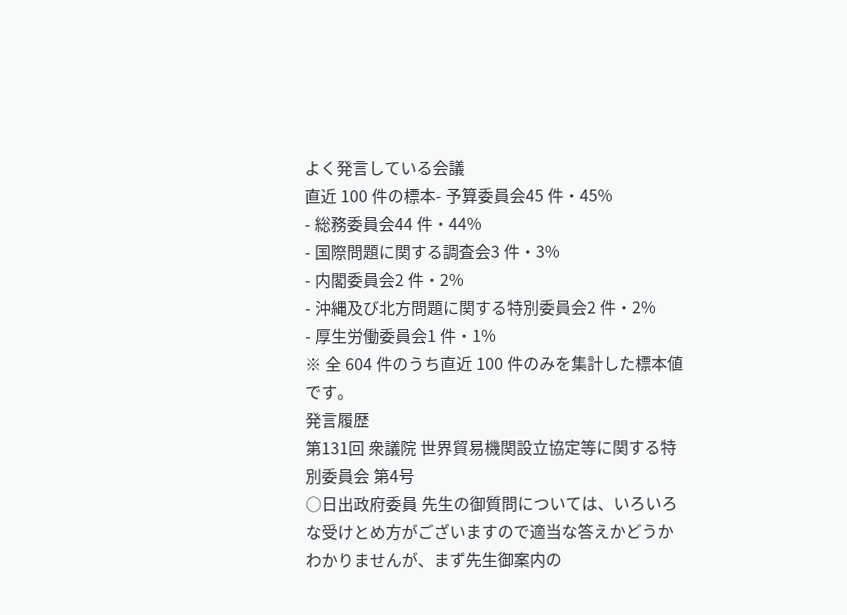よく発言している会議
直近 100 件の標本- 予算委員会45 件・45%
- 総務委員会44 件・44%
- 国際問題に関する調査会3 件・3%
- 内閣委員会2 件・2%
- 沖縄及び北方問題に関する特別委員会2 件・2%
- 厚生労働委員会1 件・1%
※ 全 604 件のうち直近 100 件のみを集計した標本値です。
発言履歴
第131回 衆議院 世界貿易機関設立協定等に関する特別委員会 第4号
○日出政府委員 先生の御質問については、いろいろな受けとめ方がございますので適当な答えかどうかわかりませんが、まず先生御案内の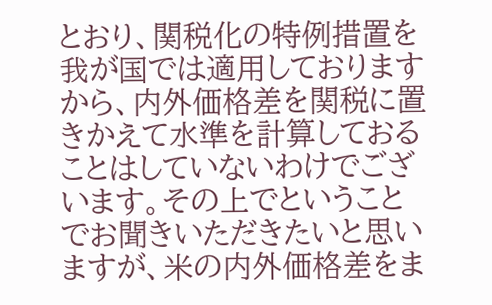とおり、関税化の特例措置を我が国では適用しておりますから、内外価格差を関税に置きかえて水準を計算しておることはしていないわけでございます。その上でということでお聞きいただきたいと思いますが、米の内外価格差をま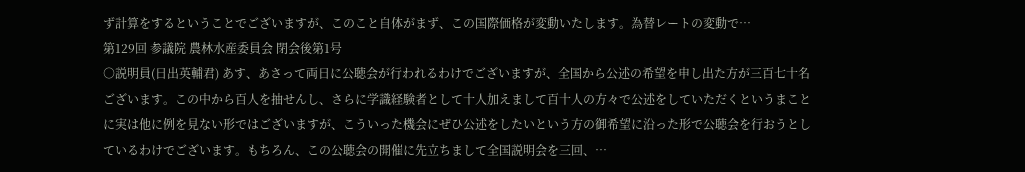ず計算をするということでございますが、このこと自体がまず、この国際価格が変動いたします。為替レートの変動で…
第129回 参議院 農林水産委員会 閉会後第1号
○説明員(日出英輔君) あす、あさって両日に公聴会が行われるわけでございますが、全国から公述の希望を申し出た方が三百七十名ございます。この中から百人を抽せんし、さらに学識経験者として十人加えまして百十人の方々で公述をしていただくというまことに実は他に例を見ない形ではございますが、こういった機会にぜひ公述をしたいという方の御希望に沿った形で公聴会を行おうとしているわけでございます。もちろん、この公聴会の開催に先立ちまして全国説明会を三回、…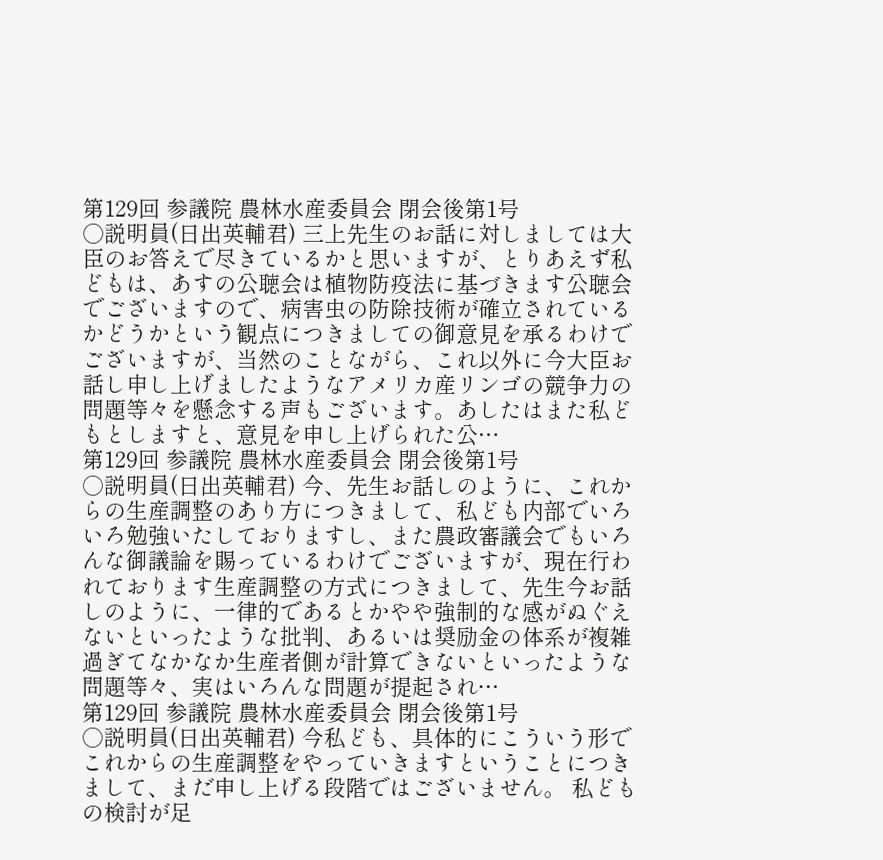第129回 参議院 農林水産委員会 閉会後第1号
○説明員(日出英輔君) 三上先生のお話に対しましては大臣のお答えで尽きているかと思いますが、とりあえず私どもは、あすの公聴会は植物防疫法に基づきます公聴会でございますので、病害虫の防除技術が確立されているかどうかという観点につきましての御意見を承るわけでございますが、当然のことながら、これ以外に今大臣お話し申し上げましたようなアメリカ産リンゴの競争力の問題等々を懸念する声もございます。あしたはまた私どもとしますと、意見を申し上げられた公…
第129回 参議院 農林水産委員会 閉会後第1号
○説明員(日出英輔君) 今、先生お話しのように、これからの生産調整のあり方につきまして、私ども内部でいろいろ勉強いたしておりますし、また農政審議会でもいろんな御議論を賜っているわけでございますが、現在行われております生産調整の方式につきまして、先生今お話しのように、一律的であるとかやや強制的な感がぬぐえないといったような批判、あるいは奨励金の体系が複雑過ぎてなかなか生産者側が計算できないといったような問題等々、実はいろんな問題が提起され…
第129回 参議院 農林水産委員会 閉会後第1号
○説明員(日出英輔君) 今私ども、具体的にこういう形でこれからの生産調整をやっていきますということにつきまして、まだ申し上げる段階ではございません。 私どもの検討が足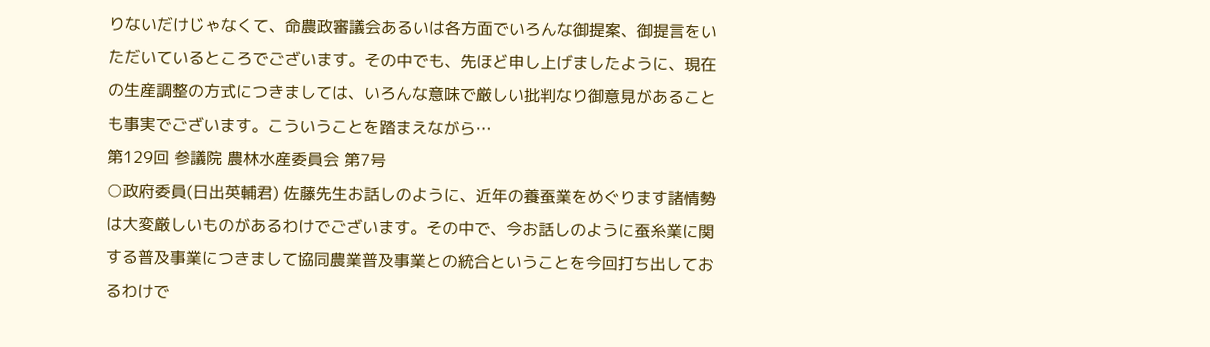りないだけじゃなくて、命農政審議会あるいは各方面でいろんな御提案、御提言をいただいているところでございます。その中でも、先ほど申し上げましたように、現在の生産調整の方式につきましては、いろんな意味で厳しい批判なり御意見があることも事実でございます。こういうことを踏まえながら…
第129回 参議院 農林水産委員会 第7号
○政府委員(日出英輔君) 佐藤先生お話しのように、近年の養蚕業をめぐります諸情勢は大変厳しいものがあるわけでございます。その中で、今お話しのように蚕糸業に関する普及事業につきまして協同農業普及事業との統合ということを今回打ち出しておるわけで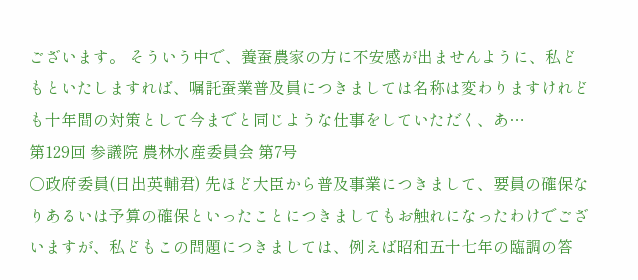ございます。 そういう中で、養蚕農家の方に不安感が出ませんように、私どもといたしますれば、嘱託蚕業普及員につきましては名称は変わりますけれども十年間の対策として今までと同じような仕事をしていただく、あ…
第129回 参議院 農林水産委員会 第7号
○政府委員(日出英輔君) 先ほど大臣から普及事業につきまして、要員の確保なりあるいは予算の確保といったことにつきましてもお触れになったわけでございますが、私どもこの問題につきましては、例えば昭和五十七年の臨調の答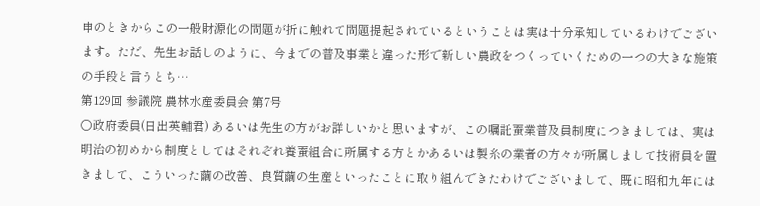申のときからこの一般財源化の問題が折に触れて問題提起されているということは実は十分承知しているわけでございます。ただ、先生お話しのように、今までの普及事業と違った形で新しい農政をつくっていくための一つの大きな施策の手段と言うとち…
第129回 参議院 農林水産委員会 第7号
○政府委員(日出英輔君) あるいは先生の方がお詳しいかと思いますが、この嘱託蚕業普及員制度につきましては、実は明治の初めから制度としてはそれぞれ養蚕組合に所属する方とかあるいは製糸の業者の方々が所属しまして技術員を置きまして、こういった繭の改善、良質繭の生産といったことに取り組んできたわけでございまして、既に昭和九年には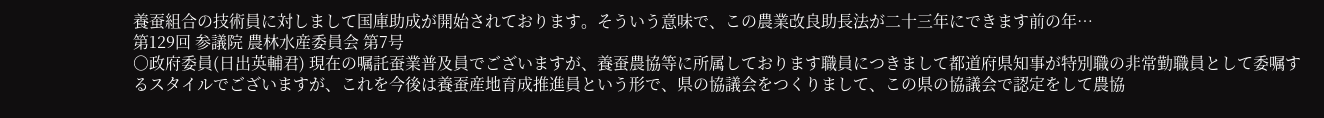養蚕組合の技術員に対しまして国庫助成が開始されております。そういう意味で、この農業改良助長法が二十三年にできます前の年…
第129回 参議院 農林水産委員会 第7号
○政府委員(日出英輔君) 現在の嘱託蚕業普及員でございますが、養蚕農協等に所属しております職員につきまして都道府県知事が特別職の非常勤職員として委嘱するスタイルでございますが、これを今後は養蚕産地育成推進員という形で、県の協議会をつくりまして、この県の協議会で認定をして農協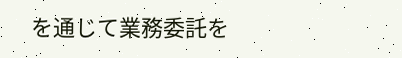を通じて業務委託を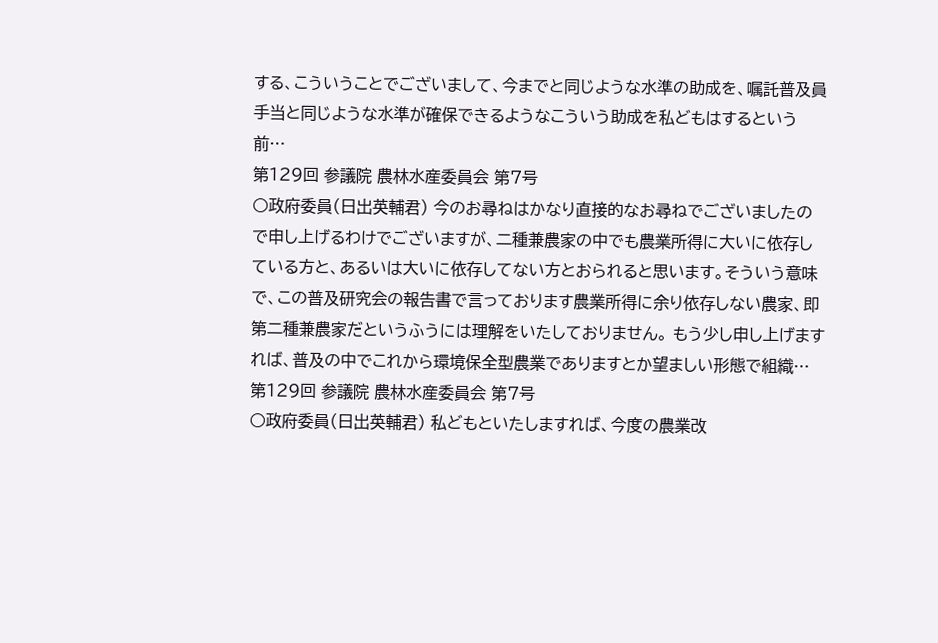する、こういうことでございまして、今までと同じような水準の助成を、嘱託普及員手当と同じような水準が確保できるようなこういう助成を私どもはするという前…
第129回 参議院 農林水産委員会 第7号
○政府委員(日出英輔君) 今のお尋ねはかなり直接的なお尋ねでございましたので申し上げるわけでございますが、二種兼農家の中でも農業所得に大いに依存している方と、あるいは大いに依存してない方とおられると思います。そういう意味で、この普及研究会の報告書で言っております農業所得に余り依存しない農家、即第二種兼農家だというふうには理解をいたしておりません。 もう少し申し上げますれば、普及の中でこれから環境保全型農業でありますとか望ましい形態で組織…
第129回 参議院 農林水産委員会 第7号
○政府委員(日出英輔君) 私どもといたしますれば、今度の農業改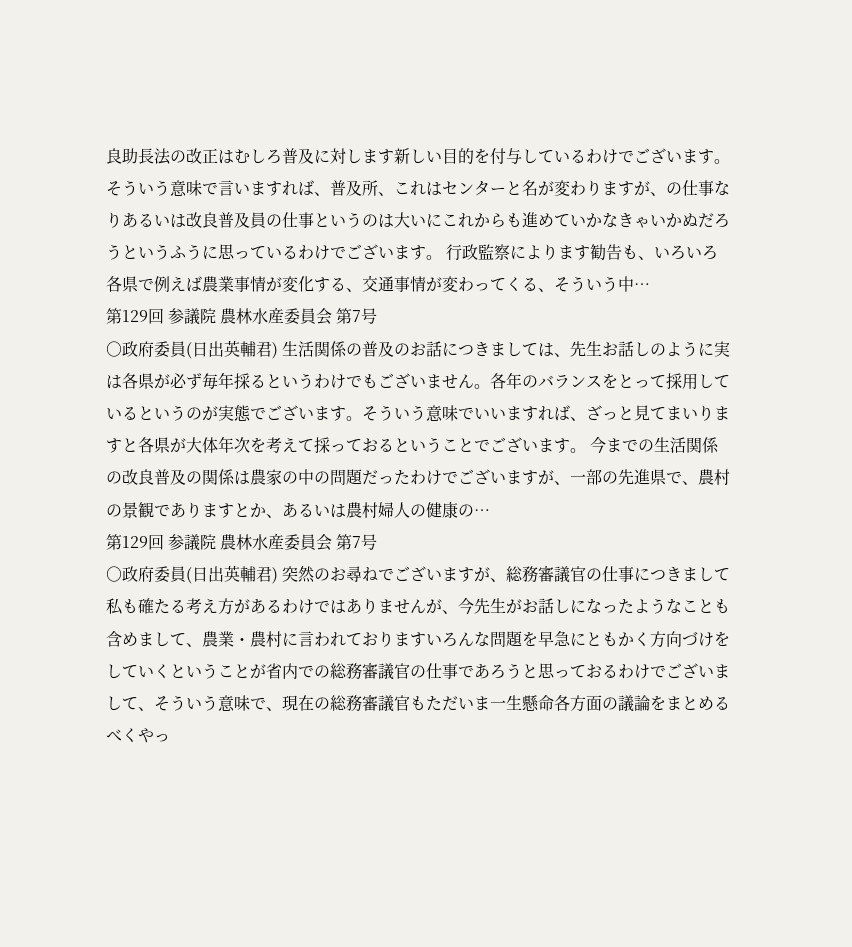良助長法の改正はむしろ普及に対します新しい目的を付与しているわけでございます。そういう意味で言いますれば、普及所、これはセンターと名が変わりますが、の仕事なりあるいは改良普及員の仕事というのは大いにこれからも進めていかなきゃいかぬだろうというふうに思っているわけでございます。 行政監察によります勧告も、いろいろ各県で例えば農業事情が変化する、交通事情が変わってくる、そういう中…
第129回 参議院 農林水産委員会 第7号
○政府委員(日出英輔君) 生活関係の普及のお話につきましては、先生お話しのように実は各県が必ず毎年採るというわけでもございません。各年のバランスをとって採用しているというのが実態でございます。そういう意味でいいますれば、ざっと見てまいりますと各県が大体年次を考えて採っておるということでございます。 今までの生活関係の改良普及の関係は農家の中の問題だったわけでございますが、一部の先進県で、農村の景観でありますとか、あるいは農村婦人の健康の…
第129回 参議院 農林水産委員会 第7号
○政府委員(日出英輔君) 突然のお尋ねでございますが、総務審議官の仕事につきまして私も確たる考え方があるわけではありませんが、今先生がお話しになったようなことも含めまして、農業・農村に言われておりますいろんな問題を早急にともかく方向づけをしていくということが省内での総務審議官の仕事であろうと思っておるわけでございまして、そういう意味で、現在の総務審議官もただいま一生懸命各方面の議論をまとめるべくやっ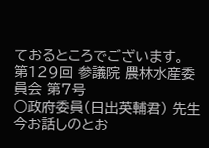ておるところでございます。
第129回 参議院 農林水産委員会 第7号
○政府委員(日出英輔君) 先生今お話しのとお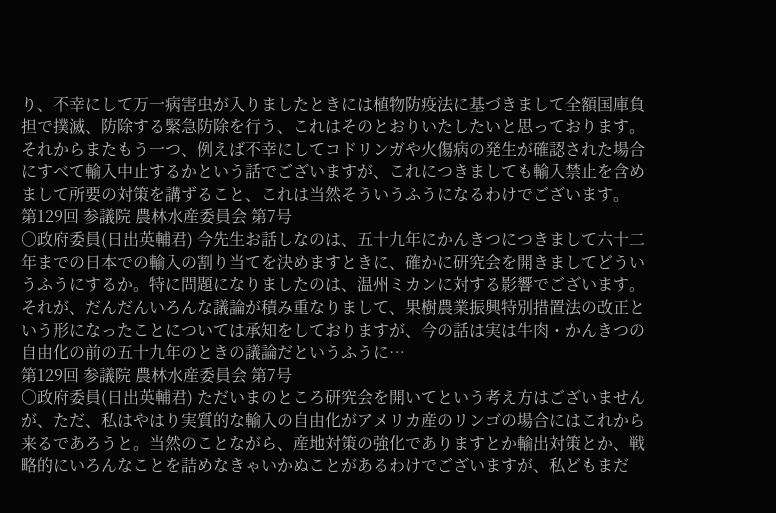り、不幸にして万一病害虫が入りましたときには植物防疫法に基づきまして全額国庫負担で撲滅、防除する緊急防除を行う、これはそのとおりいたしたいと思っております。 それからまたもう一つ、例えば不幸にしてコドリンガや火傷病の発生が確認された場合にすべて輸入中止するかという話でございますが、これにつきましても輸入禁止を含めまして所要の対策を講ずること、これは当然そういうふうになるわけでございます。
第129回 参議院 農林水産委員会 第7号
○政府委員(日出英輔君) 今先生お話しなのは、五十九年にかんきつにつきまして六十二年までの日本での輸入の割り当てを決めますときに、確かに研究会を開きましてどういうふうにするか。特に問題になりましたのは、温州ミカンに対する影響でございます。それが、だんだんいろんな議論が積み重なりまして、果樹農業振興特別措置法の改正という形になったことについては承知をしておりますが、今の話は実は牛肉・かんきつの自由化の前の五十九年のときの議論だというふうに…
第129回 参議院 農林水産委員会 第7号
○政府委員(日出英輔君) ただいまのところ研究会を開いてという考え方はございませんが、ただ、私はやはり実質的な輸入の自由化がアメリカ産のリンゴの場合にはこれから来るであろうと。当然のことながら、産地対策の強化でありますとか輸出対策とか、戦略的にいろんなことを詰めなきゃいかぬことがあるわけでございますが、私どもまだ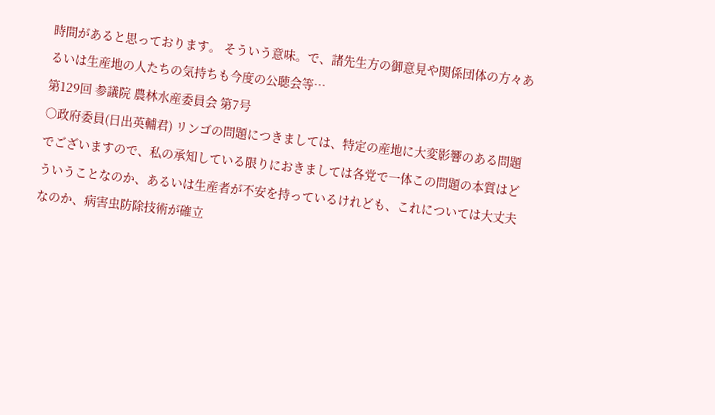時間があると思っております。 そういう意味。で、諸先生方の御意見や関係団体の方々あるいは生産地の人たちの気持ちも今度の公聴会等…
第129回 参議院 農林水産委員会 第7号
○政府委員(日出英輔君) リンゴの問題につきましては、特定の産地に大変影響のある問題でございますので、私の承知している限りにおきましては各党で一体この問題の本質はどういうことなのか、あるいは生産者が不安を持っているけれども、これについては大丈夫なのか、病害虫防除技術が確立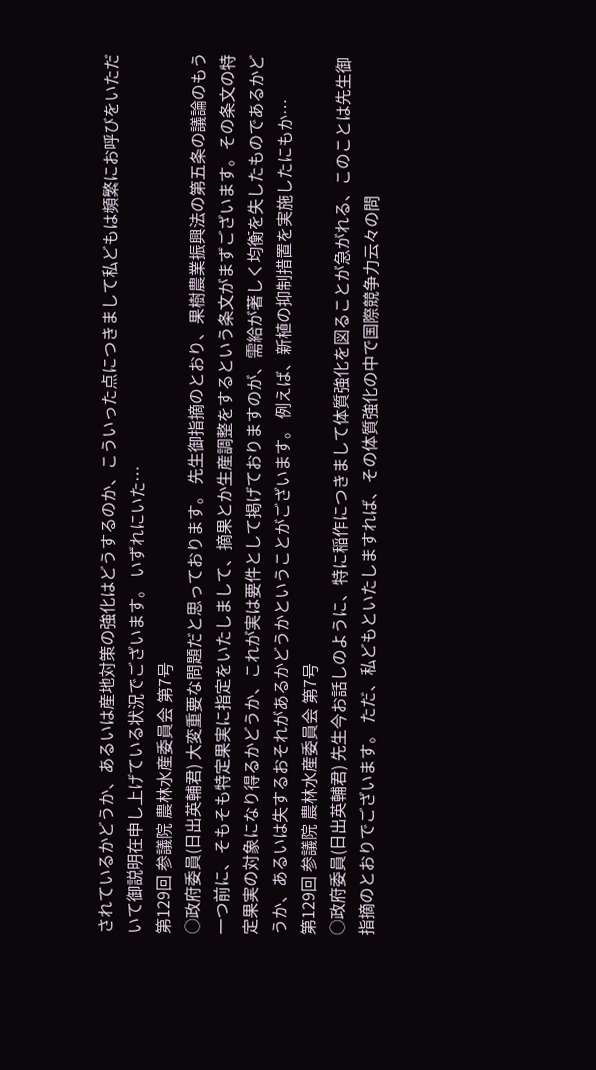されているかどうか、あるいは産地対策の強化はどうするのか、こういった点につきまして私どもは頻繁にお呼びをいただいて御説明在申し上げている状況でございます。 いずれにいた…
第129回 参議院 農林水産委員会 第7号
○政府委員(日出英輔君) 大変重要な問題だと思っております。 先生御指摘のとおり、果樹農業振興法の第五条の議論のもう一つ前に、そもそも特定果実に指定をいたしまして、摘果とか生産調整をするという条文がまずございます。その条文の特定果実の対象になり得るかどうか、これが実は要件として掲げておりますのが、需給が著しく均衡を失したものであるかどうか、あるいは失するおそれがあるかどうかということがございます。 例えば、新植の抑制措置を実施したにもか…
第129回 参議院 農林水産委員会 第7号
○政府委員(日出英輔君) 先生今お話しのように、特に稲作につきまして体質強化を図ることが急がれる、このことは先生御指摘のとおりでございます。 ただ、私どもといたしますれば、その体質強化の中で国際競争力云々の問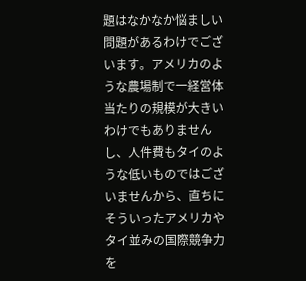題はなかなか悩ましい問題があるわけでございます。アメリカのような農場制で一経営体当たりの規模が大きいわけでもありませんし、人件費もタイのような低いものではございませんから、直ちにそういったアメリカやタイ並みの国際競争力を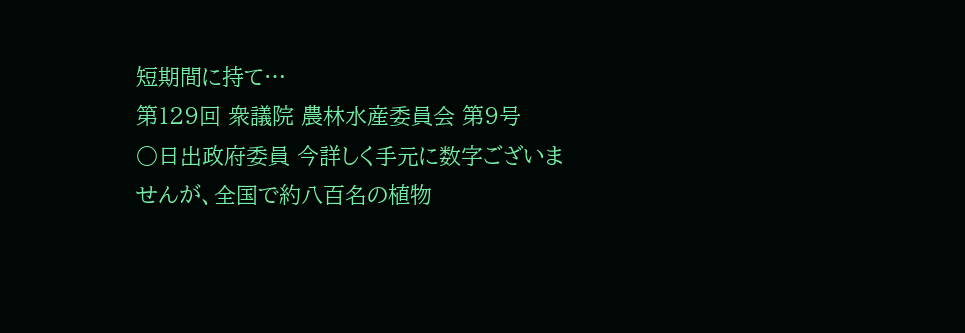短期間に持て…
第129回 衆議院 農林水産委員会 第9号
○日出政府委員 今詳しく手元に数字ございませんが、全国で約八百名の植物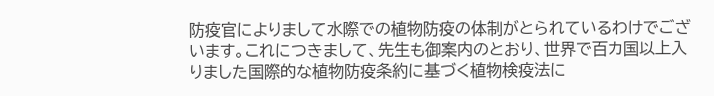防疫官によりまして水際での植物防疫の体制がとられているわけでございます。これにつきまして、先生も御案内のとおり、世界で百カ国以上入りました国際的な植物防疫条約に基づく植物検疫法に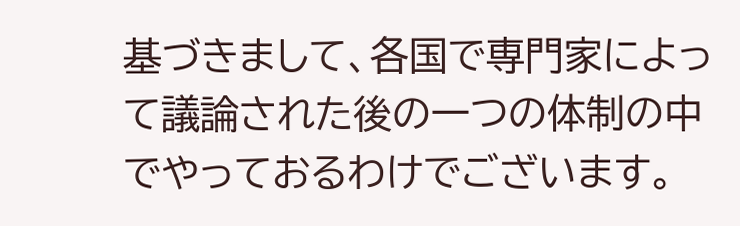基づきまして、各国で専門家によって議論された後の一つの体制の中でやっておるわけでございます。